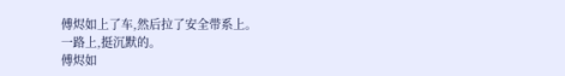傅烬如上了车,然后拉了安全带系上。
一路上,挺沉默的。
傅烬如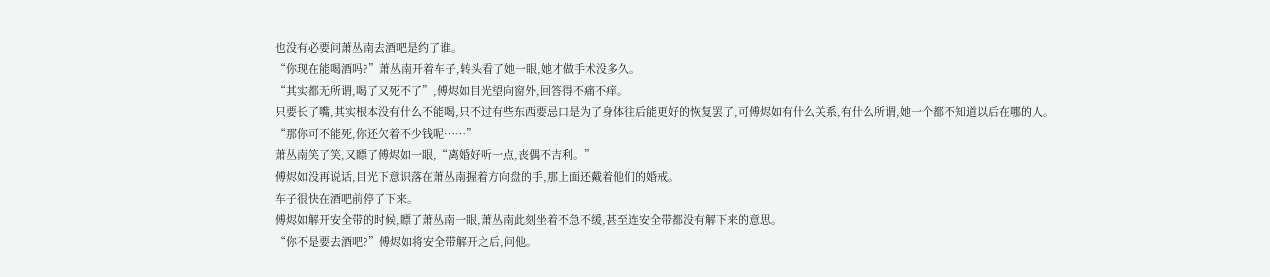也没有必要问萧丛南去酒吧是约了谁。
“你现在能喝酒吗?”萧丛南开着车子,转头看了她一眼,她才做手术没多久。
“其实都无所谓,喝了又死不了”,傅烬如目光望向窗外,回答得不痛不痒。
只要长了嘴,其实根本没有什么不能喝,只不过有些东西要忌口是为了身体往后能更好的恢复罢了,可傅烬如有什么关系,有什么所谓,她一个都不知道以后在哪的人。
“那你可不能死,你还欠着不少钱呢……”
萧丛南笑了笑,又瞟了傅烬如一眼,“离婚好听一点,丧偶不吉利。”
傅烬如没再说话,目光下意识落在萧丛南握着方向盘的手,那上面还戴着他们的婚戒。
车子很快在酒吧前停了下来。
傅烬如解开安全带的时候,瞟了萧丛南一眼,萧丛南此刻坐着不急不缓,甚至连安全带都没有解下来的意思。
“你不是要去酒吧?”傅烬如将安全带解开之后,问他。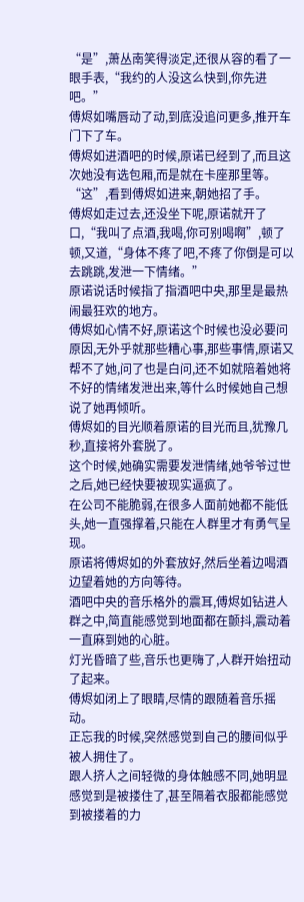“是”,萧丛南笑得淡定,还很从容的看了一眼手表,“我约的人没这么快到,你先进吧。”
傅烬如嘴唇动了动,到底没追问更多,推开车门下了车。
傅烬如进酒吧的时候,原诺已经到了,而且这次她没有选包厢,而是就在卡座那里等。
“这”,看到傅烬如进来,朝她招了手。
傅烬如走过去,还没坐下呢,原诺就开了口,“我叫了点酒,我喝,你可别喝啊”,顿了顿,又道,“身体不疼了吧,不疼了你倒是可以去跳跳,发泄一下情绪。”
原诺说话时候指了指酒吧中央,那里是最热闹最狂欢的地方。
傅烬如心情不好,原诺这个时候也没必要问原因,无外乎就那些糟心事,那些事情,原诺又帮不了她,问了也是白问,还不如就陪着她将不好的情绪发泄出来,等什么时候她自己想说了她再倾听。
傅烬如的目光顺着原诺的目光而且,犹豫几秒,直接将外套脱了。
这个时候,她确实需要发泄情绪,她爷爷过世之后,她已经快要被现实逼疯了。
在公司不能脆弱,在很多人面前她都不能低头,她一直强撑着,只能在人群里才有勇气呈现。
原诺将傅烬如的外套放好,然后坐着边喝酒边望着她的方向等待。
酒吧中央的音乐格外的震耳,傅烬如钻进人群之中,简直能感觉到地面都在颤抖,震动着一直麻到她的心脏。
灯光昏暗了些,音乐也更嗨了,人群开始扭动了起来。
傅烬如闭上了眼睛,尽情的跟随着音乐摇动。
正忘我的时候,突然感觉到自己的腰间似乎被人拥住了。
跟人挤人之间轻微的身体触感不同,她明显感觉到是被搂住了,甚至隔着衣服都能感觉到被搂着的力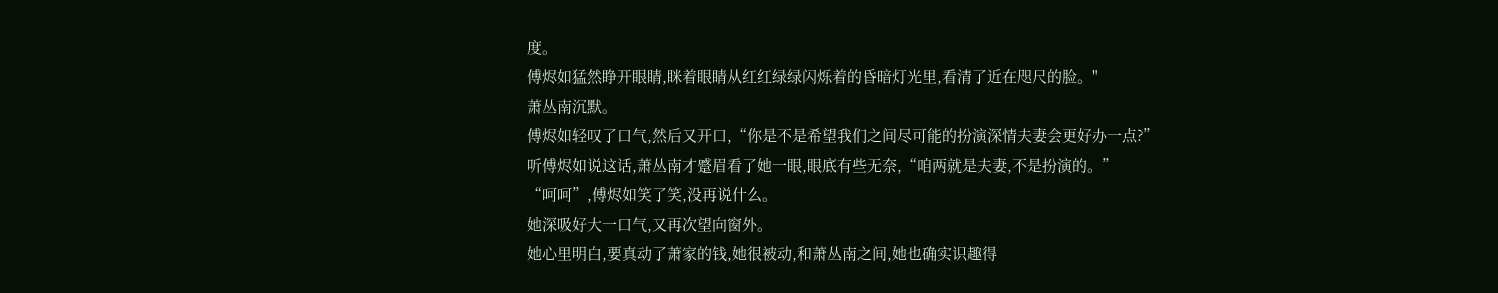度。
傅烬如猛然睁开眼睛,眯着眼睛从红红绿绿闪烁着的昏暗灯光里,看清了近在咫尺的脸。"
萧丛南沉默。
傅烬如轻叹了口气,然后又开口,“你是不是希望我们之间尽可能的扮演深情夫妻会更好办一点?”
听傅烬如说这话,萧丛南才蹙眉看了她一眼,眼底有些无奈,“咱两就是夫妻,不是扮演的。”
“呵呵”,傅烬如笑了笑,没再说什么。
她深吸好大一口气,又再次望向窗外。
她心里明白,要真动了萧家的钱,她很被动,和萧丛南之间,她也确实识趣得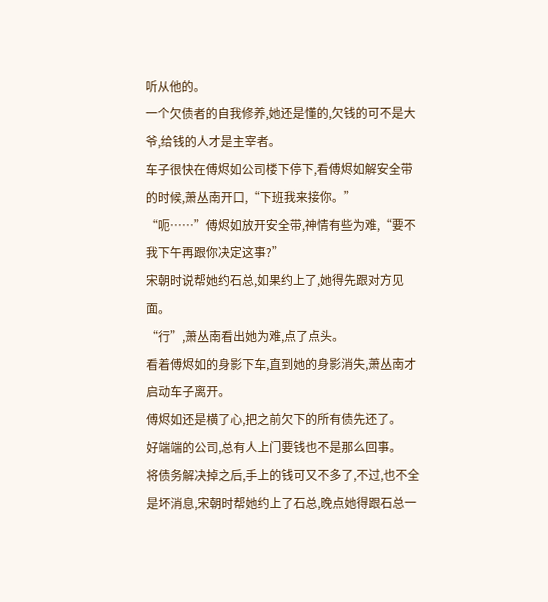听从他的。
一个欠债者的自我修养,她还是懂的,欠钱的可不是大爷,给钱的人才是主宰者。
车子很快在傅烬如公司楼下停下,看傅烬如解安全带的时候,萧丛南开口,“下班我来接你。”
“呃……”傅烬如放开安全带,神情有些为难,“要不我下午再跟你决定这事?”
宋朝时说帮她约石总,如果约上了,她得先跟对方见面。
“行”,萧丛南看出她为难,点了点头。
看着傅烬如的身影下车,直到她的身影消失,萧丛南才启动车子离开。
傅烬如还是横了心,把之前欠下的所有债先还了。
好端端的公司,总有人上门要钱也不是那么回事。
将债务解决掉之后,手上的钱可又不多了,不过,也不全是坏消息,宋朝时帮她约上了石总,晚点她得跟石总一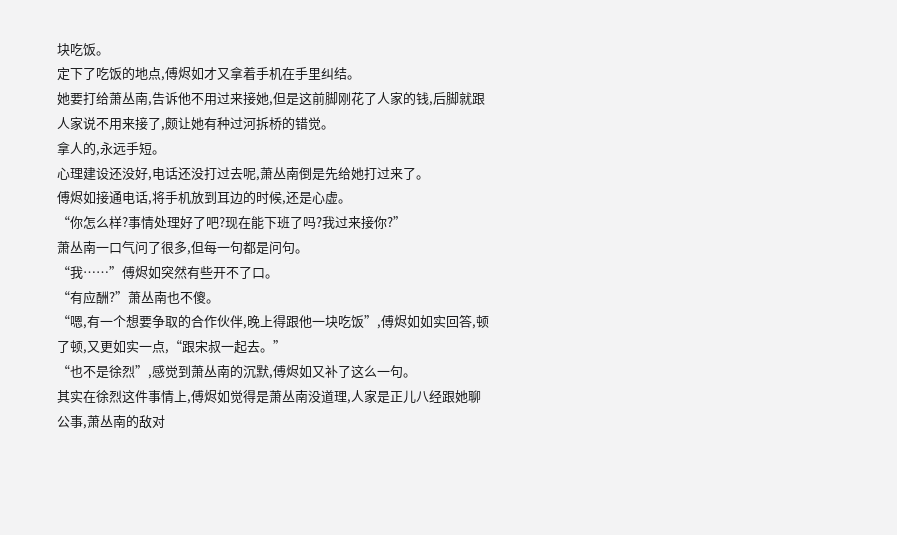块吃饭。
定下了吃饭的地点,傅烬如才又拿着手机在手里纠结。
她要打给萧丛南,告诉他不用过来接她,但是这前脚刚花了人家的钱,后脚就跟人家说不用来接了,颇让她有种过河拆桥的错觉。
拿人的,永远手短。
心理建设还没好,电话还没打过去呢,萧丛南倒是先给她打过来了。
傅烬如接通电话,将手机放到耳边的时候,还是心虚。
“你怎么样?事情处理好了吧?现在能下班了吗?我过来接你?”
萧丛南一口气问了很多,但每一句都是问句。
“我……”傅烬如突然有些开不了口。
“有应酬?”萧丛南也不傻。
“嗯,有一个想要争取的合作伙伴,晚上得跟他一块吃饭”,傅烬如如实回答,顿了顿,又更如实一点,“跟宋叔一起去。”
“也不是徐烈”,感觉到萧丛南的沉默,傅烬如又补了这么一句。
其实在徐烈这件事情上,傅烬如觉得是萧丛南没道理,人家是正儿八经跟她聊公事,萧丛南的敌对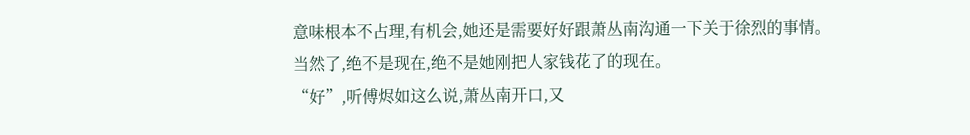意味根本不占理,有机会,她还是需要好好跟萧丛南沟通一下关于徐烈的事情。
当然了,绝不是现在,绝不是她刚把人家钱花了的现在。
“好”,听傅烬如这么说,萧丛南开口,又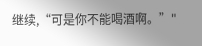继续,“可是你不能喝酒啊。”"